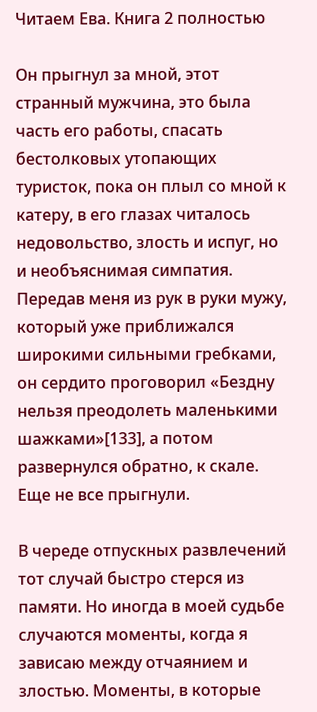Читаем Ева. Книга 2 полностью

Он прыгнул за мной, этот странный мужчина, это была часть его работы, спасать бестолковых утопающих туристок, пока он плыл со мной к катеру, в его глазах читалось недовольство, злость и испуг, но и необъяснимая симпатия. Передав меня из рук в руки мужу, который уже приближался широкими сильными гребками, он сердито проговорил «Бездну нельзя преодолеть маленькими шажками»[133], а потом развернулся обратно, к скале. Еще не все прыгнули.

В череде отпускных развлечений тот случай быстро стерся из памяти. Но иногда в моей судьбе случаются моменты, когда я зависаю между отчаянием и злостью. Моменты, в которые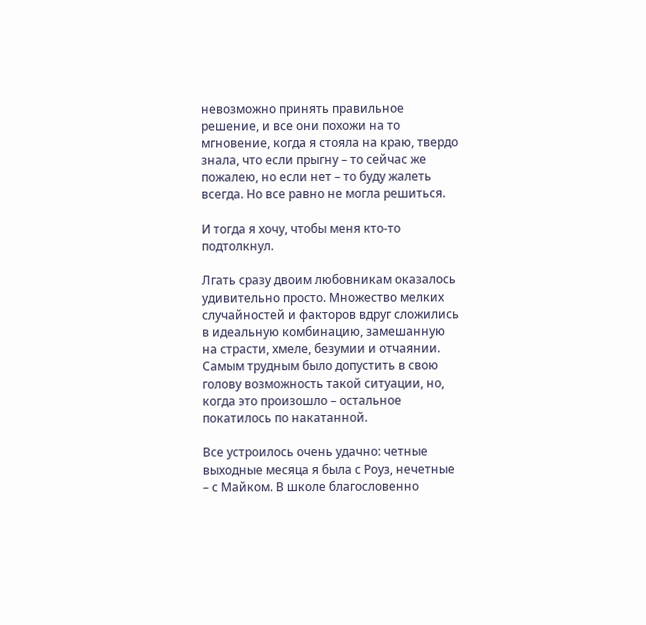невозможно принять правильное решение, и все они похожи на то мгновение, когда я стояла на краю, твердо знала, что если прыгну – то сейчас же пожалею, но если нет – то буду жалеть всегда. Но все равно не могла решиться.

И тогда я хочу, чтобы меня кто-то подтолкнул.

Лгать сразу двоим любовникам оказалось удивительно просто. Множество мелких случайностей и факторов вдруг сложились в идеальную комбинацию, замешанную на страсти, хмеле, безумии и отчаянии. Самым трудным было допустить в свою голову возможность такой ситуации, но, когда это произошло – остальное покатилось по накатанной.

Все устроилось очень удачно: четные выходные месяца я была с Роуз, нечетные – с Майком. В школе благословенно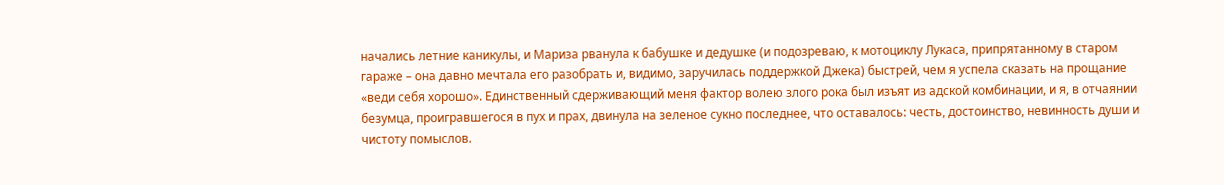начались летние каникулы, и Мариза рванула к бабушке и дедушке (и подозреваю, к мотоциклу Лукаса, припрятанному в старом гараже – она давно мечтала его разобрать и, видимо, заручилась поддержкой Джека) быстрей, чем я успела сказать на прощание «веди себя хорошо». Единственный сдерживающий меня фактор волею злого рока был изъят из адской комбинации, и я, в отчаянии безумца, проигравшегося в пух и прах, двинула на зеленое сукно последнее, что оставалось: честь, достоинство, невинность души и чистоту помыслов.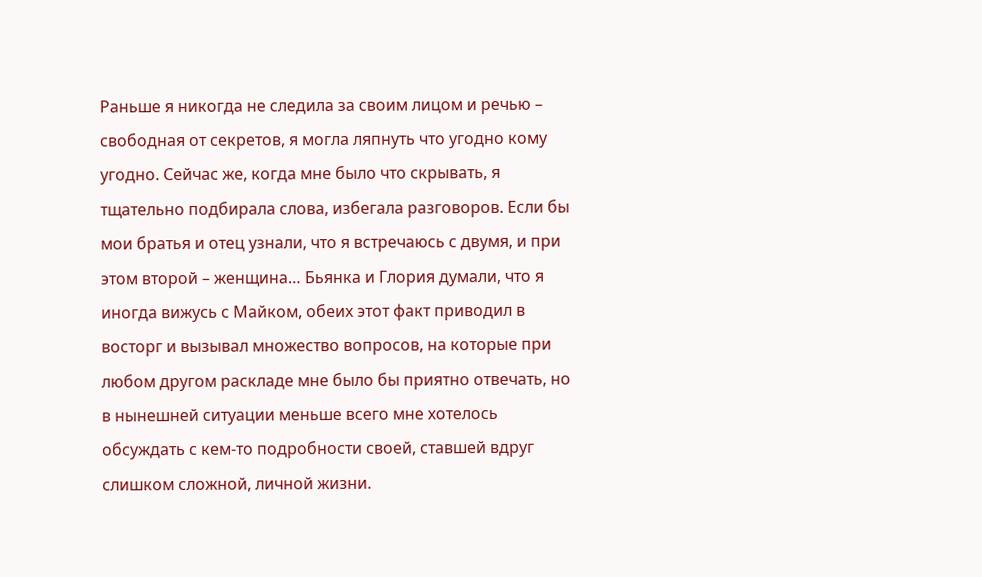Раньше я никогда не следила за своим лицом и речью – свободная от секретов, я могла ляпнуть что угодно кому угодно. Сейчас же, когда мне было что скрывать, я тщательно подбирала слова, избегала разговоров. Если бы мои братья и отец узнали, что я встречаюсь с двумя, и при этом второй – женщина… Бьянка и Глория думали, что я иногда вижусь с Майком, обеих этот факт приводил в восторг и вызывал множество вопросов, на которые при любом другом раскладе мне было бы приятно отвечать, но в нынешней ситуации меньше всего мне хотелось обсуждать с кем-то подробности своей, ставшей вдруг слишком сложной, личной жизни.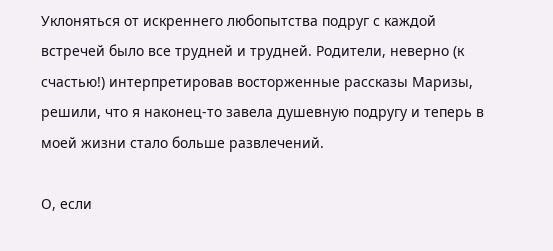Уклоняться от искреннего любопытства подруг с каждой встречей было все трудней и трудней. Родители, неверно (к счастью!) интерпретировав восторженные рассказы Маризы, решили, что я наконец-то завела душевную подругу и теперь в моей жизни стало больше развлечений.

О, если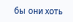бы они хоть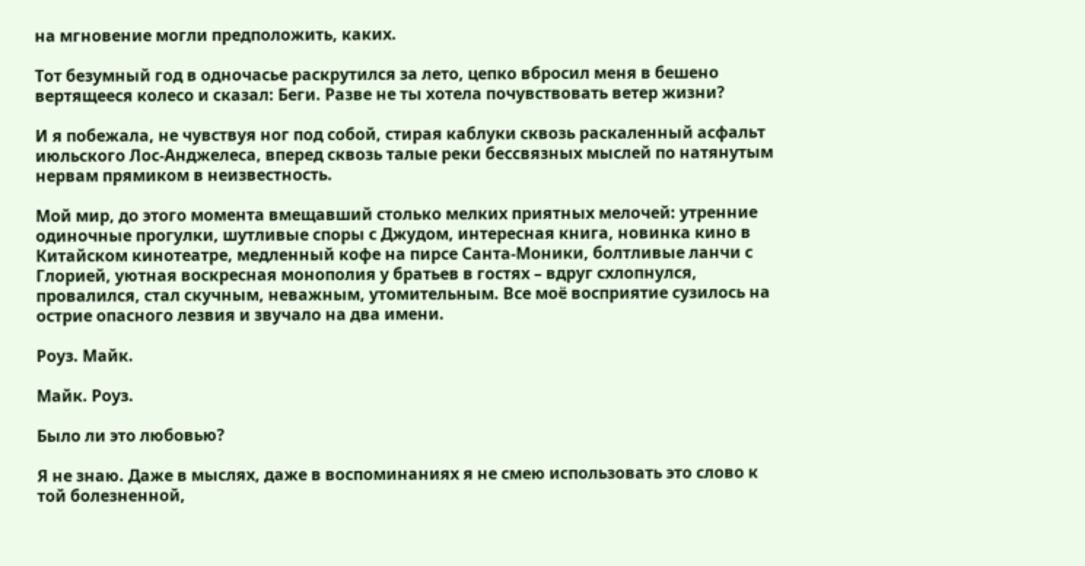на мгновение могли предположить, каких.

Тот безумный год в одночасье раскрутился за лето, цепко вбросил меня в бешено вертящееся колесо и сказал: Беги. Разве не ты хотела почувствовать ветер жизни?

И я побежала, не чувствуя ног под собой, стирая каблуки сквозь раскаленный асфальт июльского Лос-Анджелеса, вперед сквозь талые реки бессвязных мыслей по натянутым нервам прямиком в неизвестность.

Мой мир, до этого момента вмещавший столько мелких приятных мелочей: утренние одиночные прогулки, шутливые споры с Джудом, интересная книга, новинка кино в Китайском кинотеатре, медленный кофе на пирсе Санта-Моники, болтливые ланчи с Глорией, уютная воскресная монополия у братьев в гостях – вдруг схлопнулся, провалился, стал скучным, неважным, утомительным. Все моё восприятие сузилось на острие опасного лезвия и звучало на два имени.

Роуз. Майк.

Майк. Роуз.

Было ли это любовью?

Я не знаю. Даже в мыслях, даже в воспоминаниях я не смею использовать это слово к той болезненной,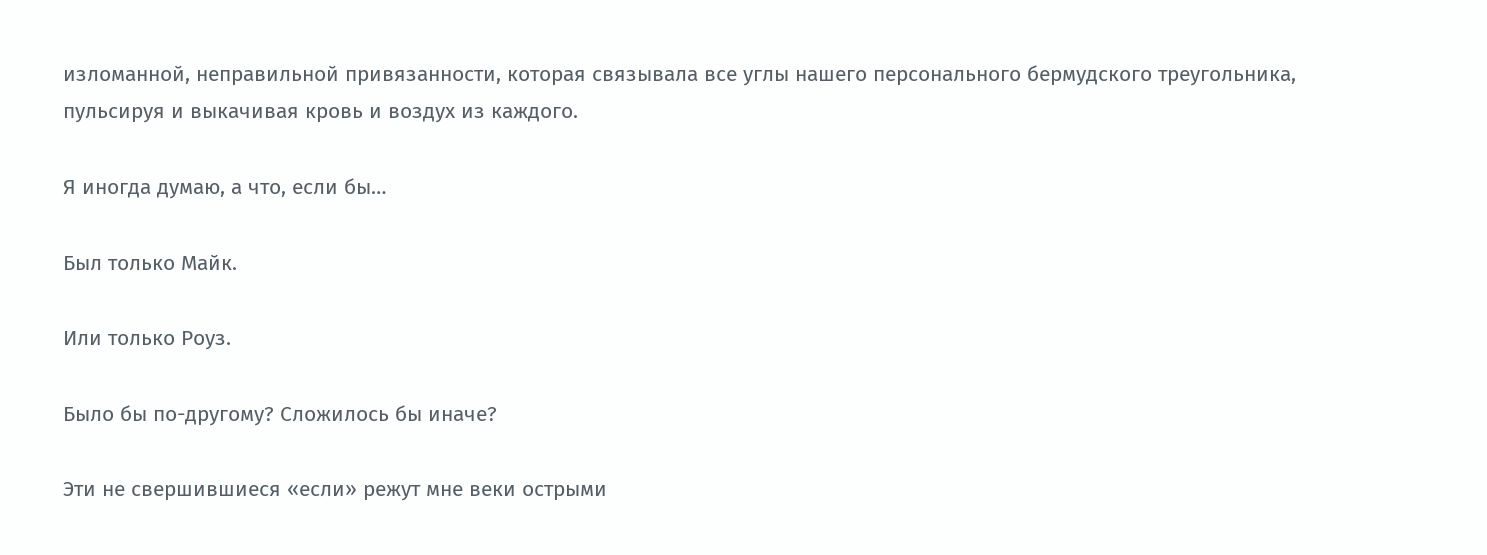изломанной, неправильной привязанности, которая связывала все углы нашего персонального бермудского треугольника, пульсируя и выкачивая кровь и воздух из каждого.

Я иногда думаю, а что, если бы…

Был только Майк.

Или только Роуз.

Было бы по-другому? Сложилось бы иначе?

Эти не свершившиеся «если» режут мне веки острыми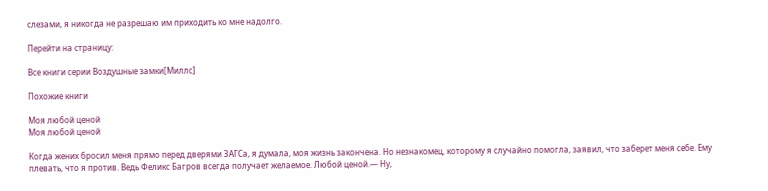слезами, я никогда не разрешаю им приходить ко мне надолго.

Перейти на страницу:

Все книги серии Воздушные замки[Миллс]

Похожие книги

Моя любой ценой
Моя любой ценой

Когда жених бросил меня прямо перед дверями ЗАГСа, я думала, моя жизнь закончена. Но незнакомец, которому я случайно помогла, заявил, что заберет меня себе. Ему плевать, что я против. Ведь Феликс Багров всегда получает желаемое. Любой ценой.— Ну,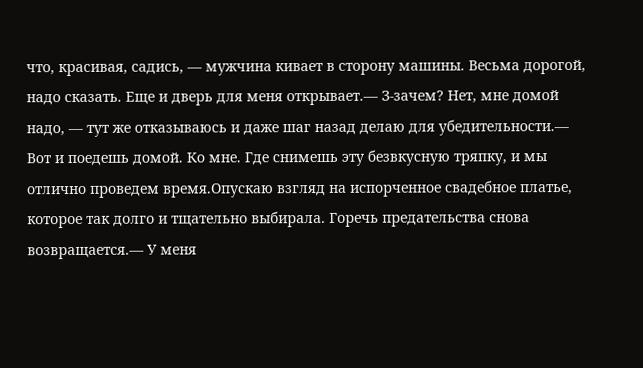что, красивая, садись, — мужчина кивает в сторону машины. Весьма дорогой, надо сказать. Еще и дверь для меня открывает.— З-зачем? Нет, мне домой надо, — тут же отказываюсь и даже шаг назад делаю для убедительности.— Вот и поедешь домой. Ко мне. Где снимешь эту безвкусную тряпку, и мы отлично проведем время.Опускаю взгляд на испорченное свадебное платье, которое так долго и тщательно выбирала. Горечь предательства снова возвращается.— У меня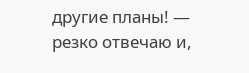другие планы! — резко отвечаю и,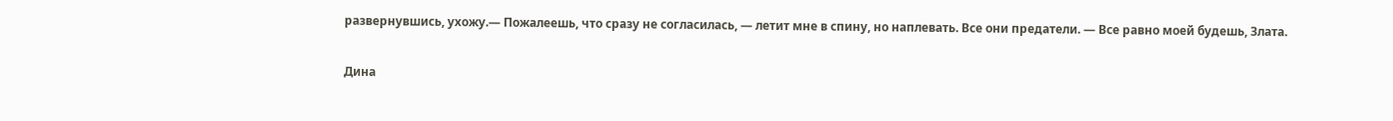развернувшись, ухожу.— Пожалеешь, что сразу не согласилась, — летит мне в спину, но наплевать. Все они предатели. — Все равно моей будешь, Злата.

Дина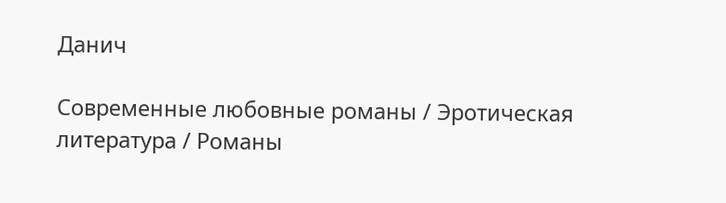Данич

Современные любовные романы / Эротическая литература / Романы